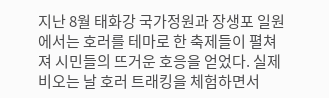지난 8월 태화강 국가정원과 장생포 일원에서는 호러를 테마로 한 축제들이 펼쳐져 시민들의 뜨거운 호응을 얻었다. 실제 비오는 날 호러 트래킹을 체험하면서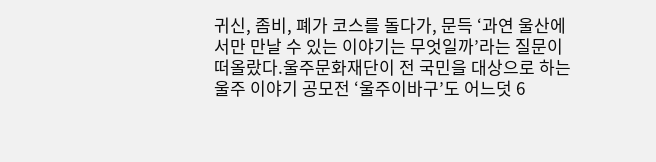귀신, 좀비, 폐가 코스를 돌다가, 문득 ‘과연 울산에서만 만날 수 있는 이야기는 무엇일까’라는 질문이 떠올랐다.울주문화재단이 전 국민을 대상으로 하는 울주 이야기 공모전 ‘울주이바구’도 어느덧 6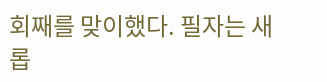회째를 맞이했다. 필자는 새롭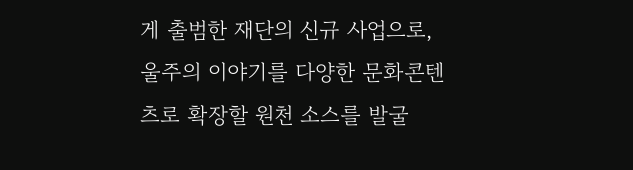게 출범한 재단의 신규 사업으로, 울주의 이야기를 다양한 문화콘텐츠로 확장할 원천 소스를 발굴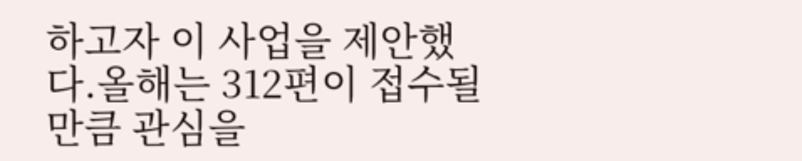하고자 이 사업을 제안했다.올해는 312편이 접수될 만큼 관심을